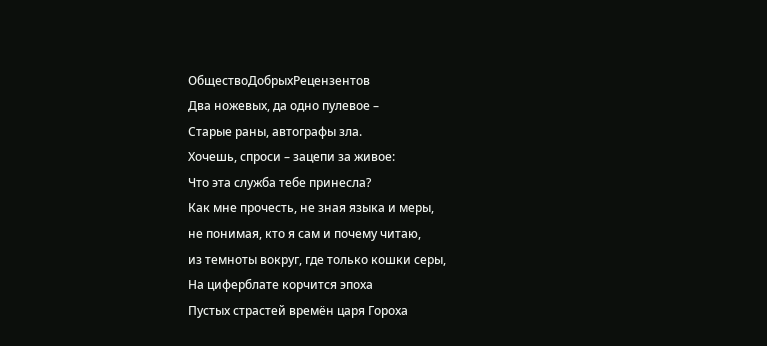ОбществоДобрыхРецензентов
Два ножевых, да одно пулевое –
Старые раны, автографы зла.
Хочешь, спроси – зацепи за живое:
Что эта служба тебе принесла?
Как мне прочесть, не зная языка и меры,
не понимая, кто я сам и почему читаю,
из темноты вокруг, где только кошки серы,
На циферблате корчится эпоха
Пустых страстей времён царя Гороха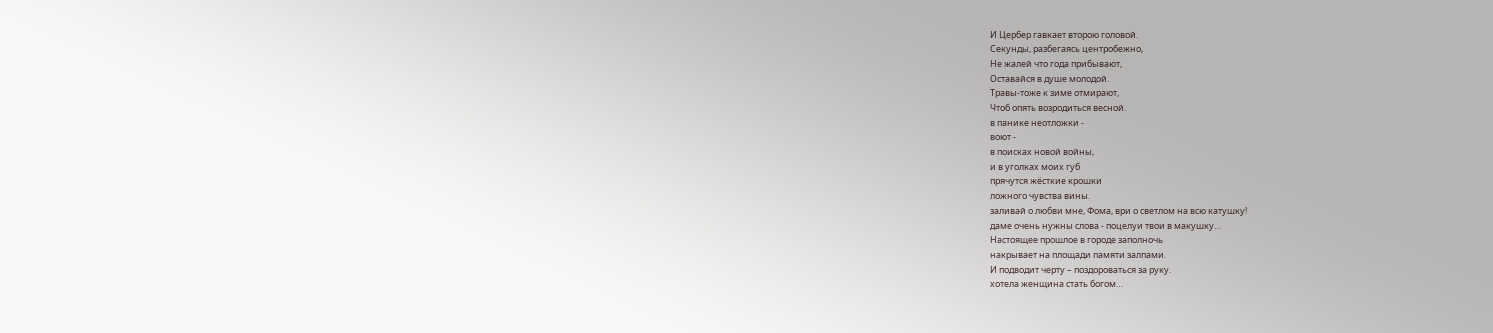И Цербер гавкает второю головой.
Секунды, разбегаясь центробежно,
Не жалей что года прибывают,
Оставайся в душе молодой.
Травы-тоже к зиме отмирают,
Чтоб опять возродиться весной.
в панике неотложки -
воют -
в поисках новой войны,
и в уголках моих губ
прячутся жёсткие крошки
ложного чувства вины.
заливай о любви мне, Фома, ври о светлом на всю катушку!
даме очень нужны слова - поцелуи твои в макушку…
Настоящее прошлое в городе заполночь
накрывает на площади памяти залпами.
И подводит черту – поздороваться за руку.
хотела женщина стать богом…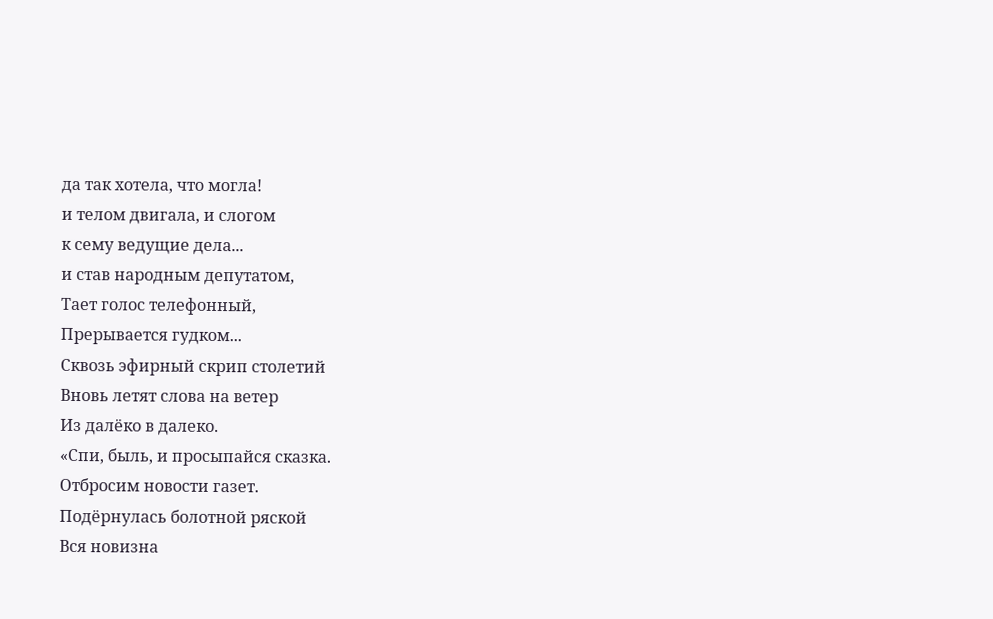да так хотела, что могла!
и телом двигала, и слогом
к сему ведущие дела...
и став народным депутатом,
Тает голос телефонный,
Прерывается гудком...
Сквозь эфирный скрип столетий
Вновь летят слова на ветер
Из далёко в далеко.
«Спи, быль, и просыпайся сказка.
Отбросим новости газет.
Подёрнулась болотной ряской
Вся новизна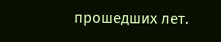прошедших лет.